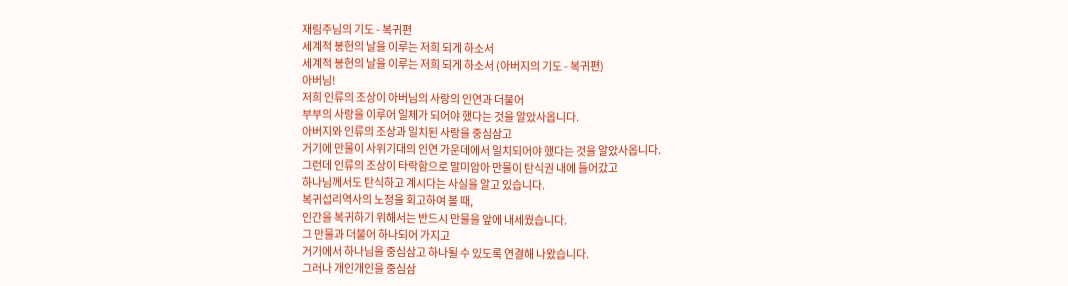재림주님의 기도 - 복귀편
세계적 봉헌의 날을 이루는 저희 되게 하소서
세계적 봉헌의 날을 이루는 저희 되게 하소서 (아버지의 기도 - 복귀편)
아버님!
저희 인류의 조상이 아버님의 사랑의 인연과 더불어
부부의 사랑을 이루어 일체가 되어야 했다는 것을 알았사옵니다.
아버지와 인류의 조상과 일치된 사랑을 중심삼고
거기에 만물이 사위기대의 인연 가운데에서 일치되어야 했다는 것을 알았사옵니다.
그런데 인류의 조상이 타락함으로 말미암아 만물이 탄식권 내에 들어갔고
하나님께서도 탄식하고 계시다는 사실을 알고 있습니다.
복귀섭리역사의 노정을 회고하여 볼 때,
인간을 복귀하기 위해서는 반드시 만물을 앞에 내세웠습니다.
그 만물과 더불어 하나되어 가지고
거기에서 하나님을 중심삼고 하나될 수 있도록 연결해 나왔습니다.
그러나 개인개인을 중심삼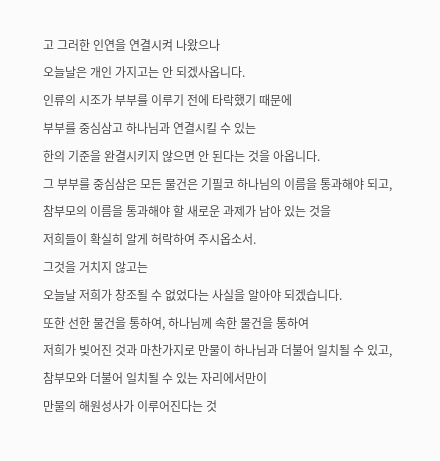고 그러한 인연을 연결시켜 나왔으나
오늘날은 개인 가지고는 안 되겠사옵니다.
인류의 시조가 부부를 이루기 전에 타락했기 때문에
부부를 중심삼고 하나님과 연결시킬 수 있는
한의 기준을 완결시키지 않으면 안 된다는 것을 아옵니다.
그 부부를 중심삼은 모든 물건은 기필코 하나님의 이름을 통과해야 되고,
참부모의 이름을 통과해야 할 새로운 과제가 남아 있는 것을
저희들이 확실히 알게 허락하여 주시옵소서.
그것을 거치지 않고는
오늘날 저희가 창조될 수 없었다는 사실을 알아야 되겠습니다.
또한 선한 물건을 통하여, 하나님께 속한 물건을 통하여
저희가 빚어진 것과 마찬가지로 만물이 하나님과 더불어 일치될 수 있고,
참부모와 더불어 일치될 수 있는 자리에서만이
만물의 해원성사가 이루어진다는 것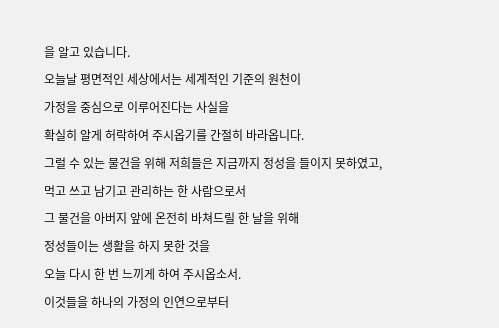을 알고 있습니다.
오늘날 평면적인 세상에서는 세계적인 기준의 원천이
가정을 중심으로 이루어진다는 사실을
확실히 알게 허락하여 주시옵기를 간절히 바라옵니다.
그럴 수 있는 물건을 위해 저희들은 지금까지 정성을 들이지 못하였고,
먹고 쓰고 남기고 관리하는 한 사람으로서
그 물건을 아버지 앞에 온전히 바쳐드릴 한 날을 위해
정성들이는 생활을 하지 못한 것을
오늘 다시 한 번 느끼게 하여 주시옵소서.
이것들을 하나의 가정의 인연으로부터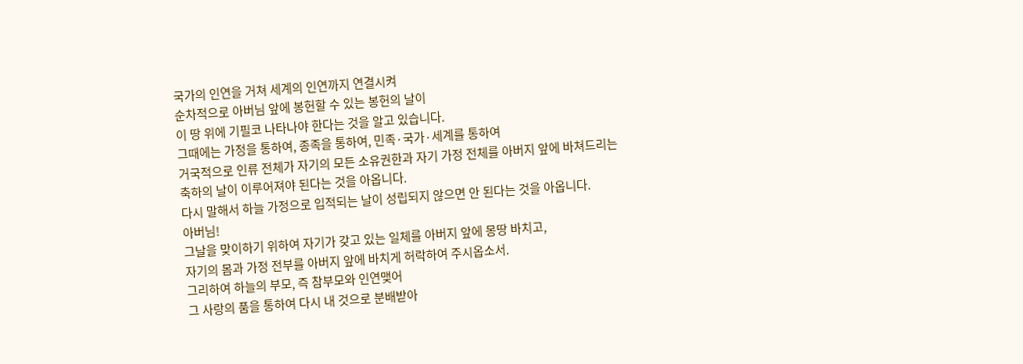국가의 인연을 거쳐 세계의 인연까지 연결시켜
순차적으로 아버님 앞에 봉헌할 수 있는 봉헌의 날이
이 땅 위에 기필코 나타나야 한다는 것을 알고 있습니다.
그때에는 가정을 통하여, 종족을 통하여, 민족·국가·세계를 통하여
거국적으로 인류 전체가 자기의 모든 소유권한과 자기 가정 전체를 아버지 앞에 바쳐드리는
축하의 날이 이루어져야 된다는 것을 아옵니다.
다시 말해서 하늘 가정으로 입적되는 날이 성립되지 않으면 안 된다는 것을 아옵니다.
아버님!
그날을 맞이하기 위하여 자기가 갖고 있는 일체를 아버지 앞에 몽땅 바치고,
자기의 몸과 가정 전부를 아버지 앞에 바치게 허락하여 주시옵소서.
그리하여 하늘의 부모, 즉 참부모와 인연맺어
그 사랑의 품을 통하여 다시 내 것으로 분배받아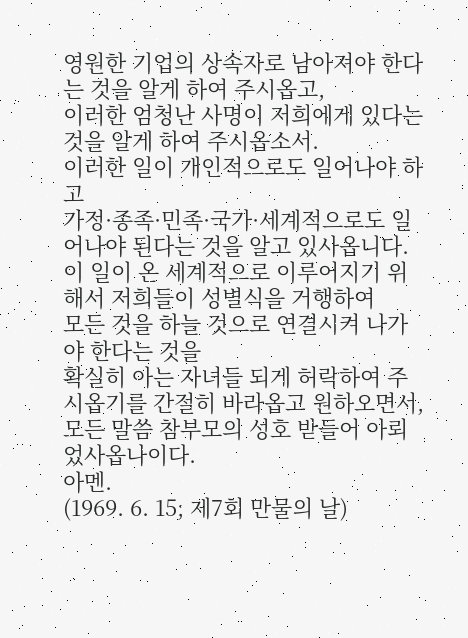영원한 기업의 상속자로 남아져야 한다는 것을 알게 하여 주시옵고,
이러한 엄청난 사명이 저희에게 있다는 것을 알게 하여 주시옵소서.
이러한 일이 개인적으로도 일어나야 하고
가정·종족·민족·국가·세계적으로도 일어나야 된다는 것을 알고 있사옵니다.
이 일이 온 세계적으로 이루어지기 위해서 저희들이 성별식을 거행하여
모든 것을 하늘 것으로 연결시켜 나가야 한다는 것을
확실히 아는 자녀들 되게 허락하여 주시옵기를 간절히 바라옵고 원하오면서,
모든 말씀 참부모의 성호 받들어 아뢰었사옵나이다.
아멘.
(1969. 6. 15; 제7회 만물의 날)